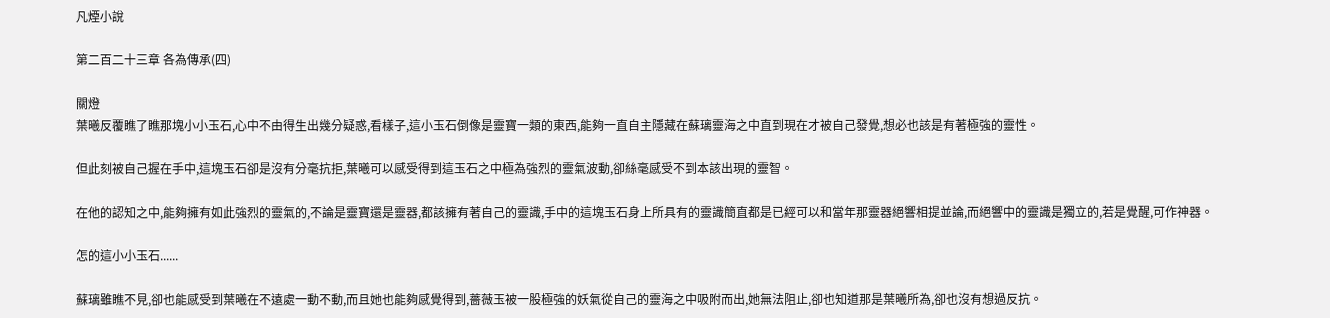凡煙小說

第二百二十三章 各為傳承(四)

關燈
葉曦反覆瞧了瞧那塊小小玉石,心中不由得生出幾分疑惑,看樣子,這小玉石倒像是靈寶一類的東西,能夠一直自主隱藏在蘇璃靈海之中直到現在才被自己發覺,想必也該是有著極強的靈性。

但此刻被自己握在手中,這塊玉石卻是沒有分毫抗拒,葉曦可以感受得到這玉石之中極為強烈的靈氣波動,卻絲毫感受不到本該出現的靈智。

在他的認知之中,能夠擁有如此強烈的靈氣的,不論是靈寶還是靈器,都該擁有著自己的靈識,手中的這塊玉石身上所具有的靈識簡直都是已經可以和當年那靈器絕響相提並論,而絕響中的靈識是獨立的,若是覺醒,可作神器。

怎的這小小玉石......

蘇璃雖瞧不見,卻也能感受到葉曦在不遠處一動不動,而且她也能夠感覺得到,薔薇玉被一股極強的妖氣從自己的靈海之中吸附而出,她無法阻止,卻也知道那是葉曦所為,卻也沒有想過反抗。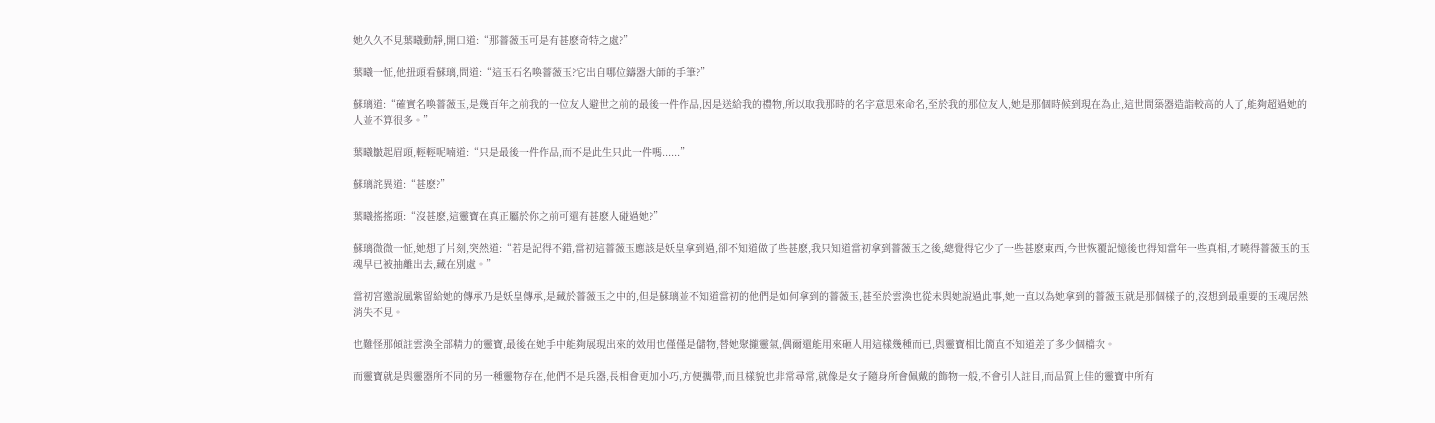她久久不見葉曦動靜,開口道:“那薔薇玉可是有甚麽奇特之處?”

葉曦一怔,他扭頭看蘇璃,問道:“這玉石名喚薔薇玉?它出自哪位鑄器大師的手筆?”

蘇璃道:“確實名喚薔薇玉,是幾百年之前我的一位友人避世之前的最後一件作品,因是送給我的禮物,所以取我那時的名字意思來命名,至於我的那位友人,她是那個時候到現在為止,這世間築器造詣較高的人了,能夠超過她的人並不算很多。”

葉曦皺起眉頭,輕輕呢喃道:“只是最後一件作品,而不是此生只此一件嗎......”

蘇璃詫異道:“甚麽?”

葉曦搖搖頭:“沒甚麽,這靈寶在真正屬於你之前可還有甚麽人碰過她?”

蘇璃微微一怔,她想了片刻,突然道:“若是記得不錯,當初這薔薇玉應該是妖皇拿到過,卻不知道做了些甚麽,我只知道當初拿到薔薇玉之後,總覺得它少了一些甚麽東西,今世恢覆記憶後也得知當年一些真相,才曉得薔薇玉的玉魂早已被抽離出去,藏在別處。”

當初宮邀說風紫留給她的傳承乃是妖皇傳承,是藏於薔薇玉之中的,但是蘇璃並不知道當初的他們是如何拿到的薔薇玉,甚至於雲渙也從未與她說過此事,她一直以為她拿到的薔薇玉就是那個樣子的,沒想到最重要的玉魂居然消失不見。

也難怪那傾註雲渙全部精力的靈寶,最後在她手中能夠展現出來的效用也僅僅是儲物,替她聚攏靈氣,偶爾還能用來砸人用這樣幾種而已,與靈寶相比簡直不知道差了多少個檔次。

而靈寶就是與靈器所不同的另一種靈物存在,他們不是兵器,長相會更加小巧,方便攜帶,而且樣貌也非常尋常,就像是女子隨身所會佩戴的飾物一般,不會引人註目,而品質上佳的靈寶中所有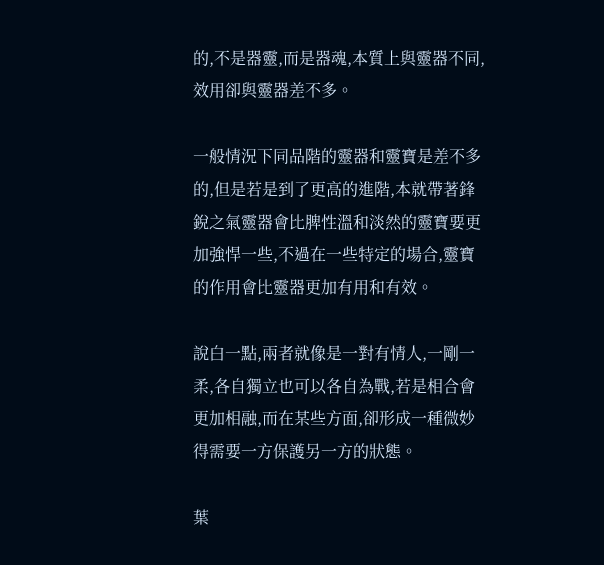的,不是器靈,而是器魂,本質上與靈器不同,效用卻與靈器差不多。

一般情況下同品階的靈器和靈寶是差不多的,但是若是到了更高的進階,本就帶著鋒銳之氣靈器會比脾性溫和淡然的靈寶要更加強悍一些,不過在一些特定的場合,靈寶的作用會比靈器更加有用和有效。

說白一點,兩者就像是一對有情人,一剛一柔,各自獨立也可以各自為戰,若是相合會更加相融,而在某些方面,卻形成一種微妙得需要一方保護另一方的狀態。

葉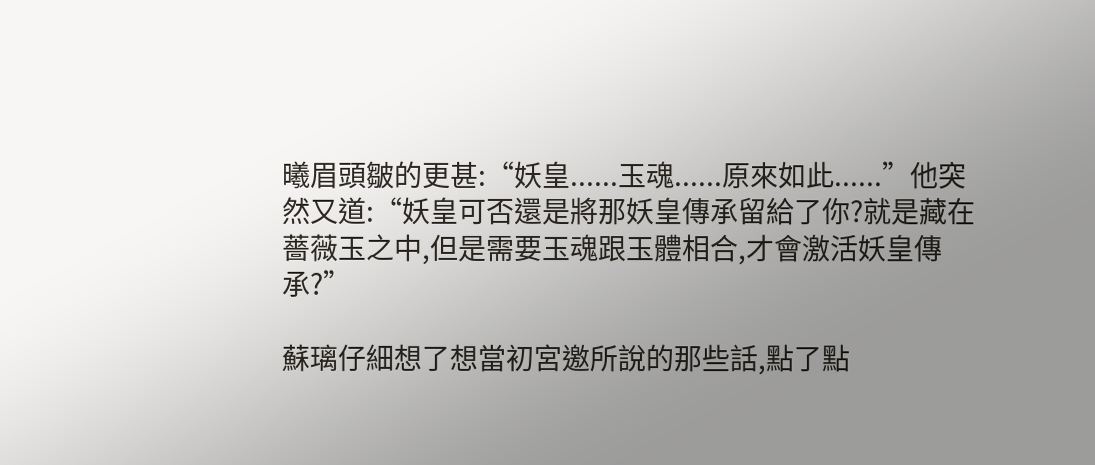曦眉頭皺的更甚:“妖皇......玉魂......原來如此......”他突然又道:“妖皇可否還是將那妖皇傳承留給了你?就是藏在薔薇玉之中,但是需要玉魂跟玉體相合,才會激活妖皇傳承?”

蘇璃仔細想了想當初宮邀所說的那些話,點了點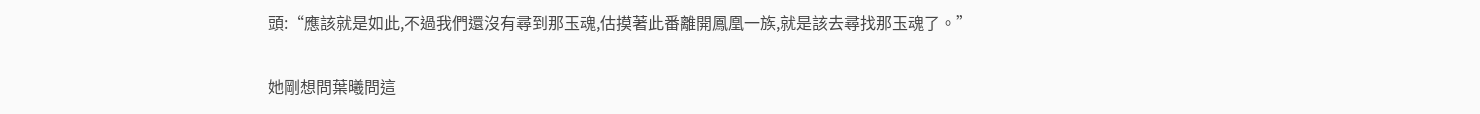頭:“應該就是如此,不過我們還沒有尋到那玉魂,估摸著此番離開鳳凰一族,就是該去尋找那玉魂了。”

她剛想問葉曦問這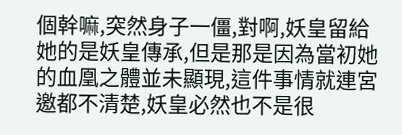個幹嘛,突然身子一僵,對啊,妖皇留給她的是妖皇傳承,但是那是因為當初她的血凰之體並未顯現,這件事情就連宮邀都不清楚,妖皇必然也不是很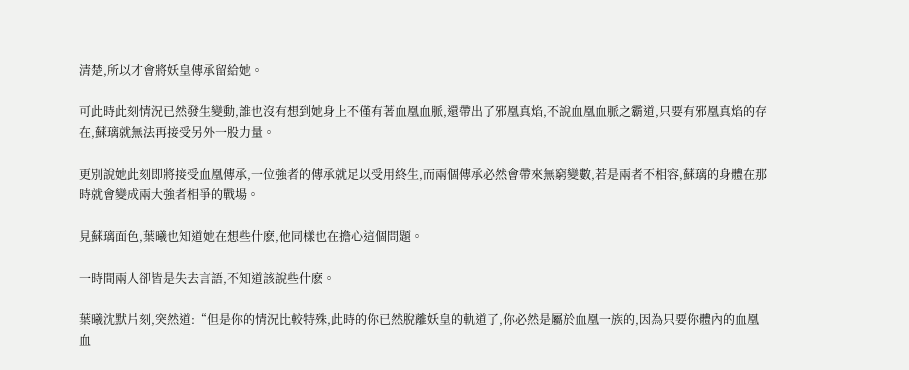清楚,所以才會將妖皇傳承留給她。

可此時此刻情況已然發生變動,誰也沒有想到她身上不僅有著血凰血脈,還帶出了邪凰真焰,不說血凰血脈之霸道,只要有邪凰真焰的存在,蘇璃就無法再接受另外一股力量。

更別說她此刻即將接受血凰傳承,一位強者的傳承就足以受用終生,而兩個傳承必然會帶來無窮變數,若是兩者不相容,蘇璃的身體在那時就會變成兩大強者相爭的戰場。

見蘇璃面色,葉曦也知道她在想些什麽,他同樣也在擔心這個問題。

一時間兩人卻皆是失去言語,不知道該說些什麽。

葉曦沈默片刻,突然道:“但是你的情況比較特殊,此時的你已然脫離妖皇的軌道了,你必然是屬於血凰一族的,因為只要你體內的血凰血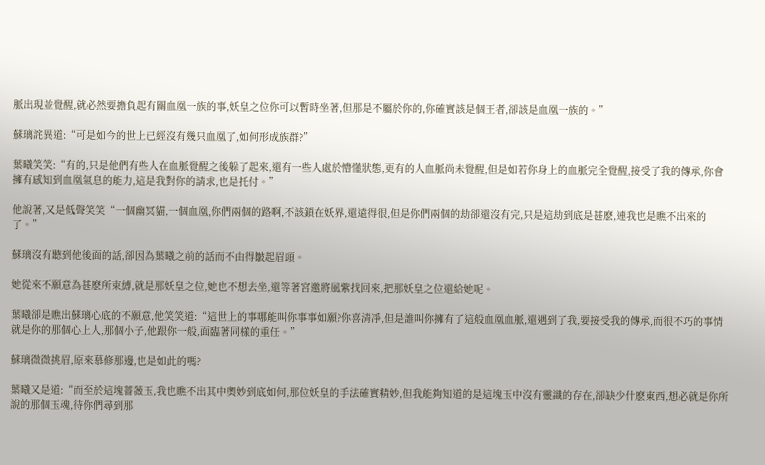脈出現並覺醒,就必然要擔負起有關血凰一族的事,妖皇之位你可以暫時坐著,但那是不屬於你的,你確實該是個王者,卻該是血凰一族的。”

蘇璃詫異道:“可是如今的世上已經沒有幾只血凰了,如何形成族群?”

葉曦笑笑:“有的,只是他們有些人在血脈覺醒之後躲了起來,還有一些人處於懵懂狀態,更有的人血脈尚未覺醒,但是如若你身上的血脈完全覺醒,接受了我的傳承,你會擁有感知到血凰氣息的能力,這是我對你的請求,也是托付。”

他說著,又是低聲笑笑“一個幽冥貓,一個血凰,你們兩個的路啊,不該鎖在妖界,還遠得很,但是你們兩個的劫卻還沒有完,只是這劫到底是甚麽,連我也是瞧不出來的了。”

蘇璃沒有聽到他後面的話,卻因為葉曦之前的話而不由得皺起眉頭。

她從來不願意為甚麽所束縛,就是那妖皇之位,她也不想去坐,還等著宮邀將風紫找回來,把那妖皇之位還給她呢。

葉曦卻是瞧出蘇璃心底的不願意,他笑笑道:“這世上的事哪能叫你事事如願?你喜清凈,但是誰叫你擁有了這般血凰血脈,還遇到了我,要接受我的傳承,而很不巧的事情就是你的那個心上人,那個小子,他跟你一般,面臨著同樣的重任。”

蘇璃微微挑眉,原來慕修那邊,也是如此的嗎?

葉曦又是道:“而至於這塊薔薇玉,我也瞧不出其中奧妙到底如何,那位妖皇的手法確實精妙,但我能夠知道的是這塊玉中沒有靈識的存在,卻缺少什麽東西,想必就是你所說的那個玉魂,待你們尋到那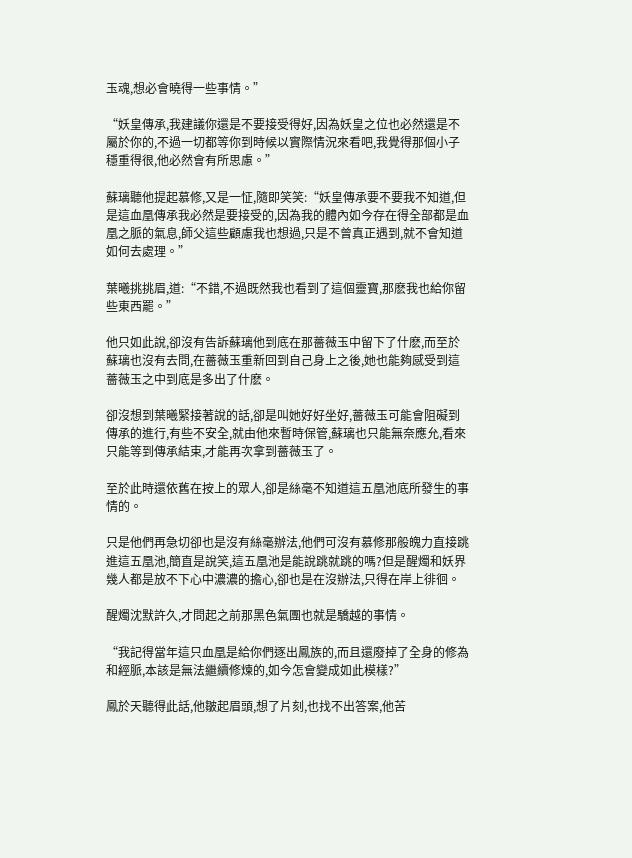玉魂,想必會曉得一些事情。”

“妖皇傳承,我建議你還是不要接受得好,因為妖皇之位也必然還是不屬於你的,不過一切都等你到時候以實際情況來看吧,我覺得那個小子穩重得很,他必然會有所思慮。”

蘇璃聽他提起慕修,又是一怔,隨即笑笑:“妖皇傳承要不要我不知道,但是這血凰傳承我必然是要接受的,因為我的體內如今存在得全部都是血凰之脈的氣息,師父這些顧慮我也想過,只是不曾真正遇到,就不會知道如何去處理。”

葉曦挑挑眉,道:“不錯,不過既然我也看到了這個靈寶,那麽我也給你留些東西罷。”

他只如此說,卻沒有告訴蘇璃他到底在那薔薇玉中留下了什麽,而至於蘇璃也沒有去問,在薔薇玉重新回到自己身上之後,她也能夠感受到這薔薇玉之中到底是多出了什麽。

卻沒想到葉曦緊接著說的話,卻是叫她好好坐好,薔薇玉可能會阻礙到傳承的進行,有些不安全,就由他來暫時保管,蘇璃也只能無奈應允,看來只能等到傳承結束,才能再次拿到薔薇玉了。

至於此時還依舊在按上的眾人,卻是絲毫不知道這五凰池底所發生的事情的。

只是他們再急切卻也是沒有絲毫辦法,他們可沒有慕修那般魄力直接跳進這五凰池,簡直是說笑,這五凰池是能說跳就跳的嗎?但是醒燭和妖界幾人都是放不下心中濃濃的擔心,卻也是在沒辦法,只得在岸上徘徊。

醒燭沈默許久,才問起之前那黑色氣團也就是驕越的事情。

“我記得當年這只血凰是給你們逐出鳳族的,而且還廢掉了全身的修為和經脈,本該是無法繼續修煉的,如今怎會變成如此模樣?”

鳳於天聽得此話,他皺起眉頭,想了片刻,也找不出答案,他苦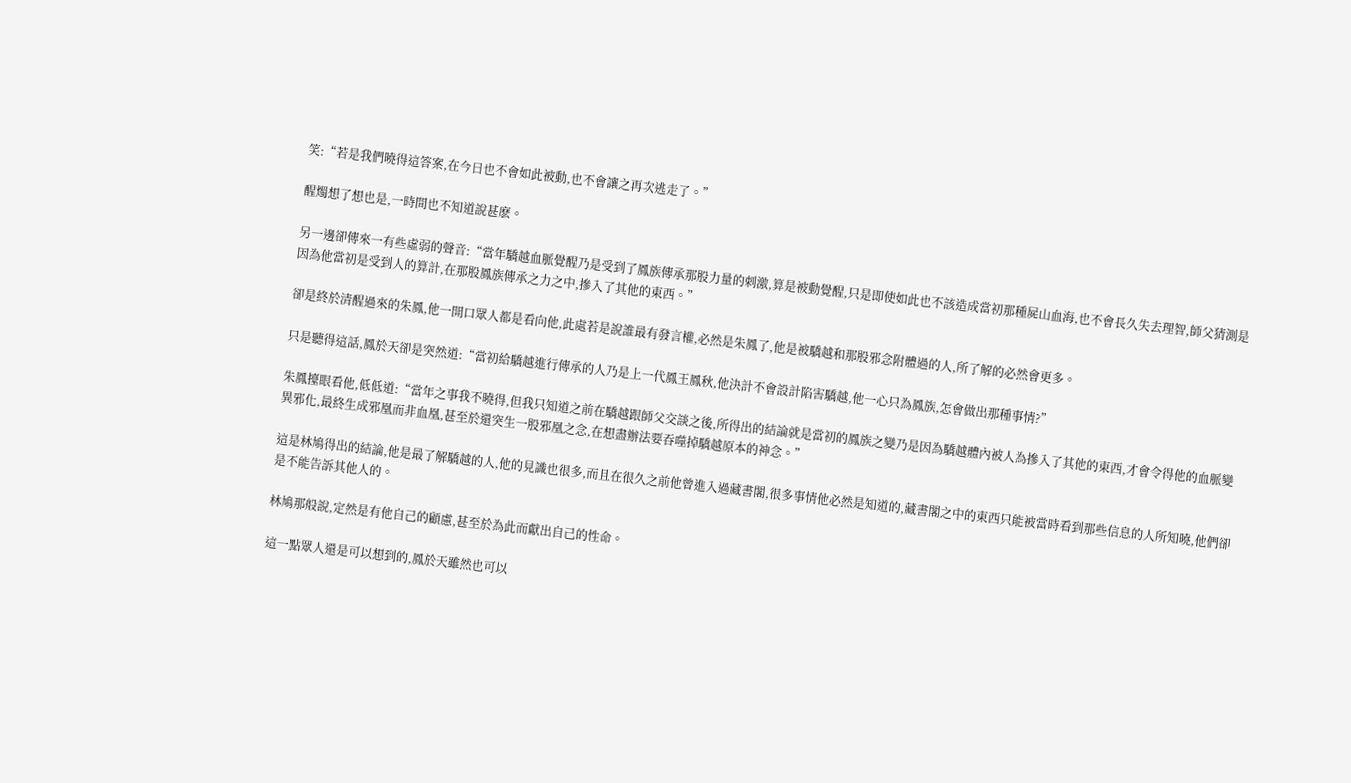笑:“若是我們曉得這答案,在今日也不會如此被動,也不會讓之再次逃走了。”

醒燭想了想也是,一時間也不知道說甚麽。

另一邊卻傳來一有些虛弱的聲音:“當年驕越血脈覺醒乃是受到了鳳族傳承那股力量的刺激,算是被動覺醒,只是即使如此也不該造成當初那種屍山血海,也不會長久失去理智,師父猜測是因為他當初是受到人的算計,在那股鳳族傳承之力之中,摻入了其他的東西。”

卻是終於清醒過來的朱鳳,他一開口眾人都是看向他,此處若是說誰最有發言權,必然是朱鳳了,他是被驕越和那股邪念附體過的人,所了解的必然會更多。

只是聽得這話,鳳於天卻是突然道:“當初給驕越進行傳承的人乃是上一代鳳王鳳秋,他決計不會設計陷害驕越,他一心只為鳳族,怎會做出那種事情?”

朱鳳擡眼看他,低低道:“當年之事我不曉得,但我只知道之前在驕越跟師父交談之後,所得出的結論就是當初的鳳族之變乃是因為驕越體內被人為摻入了其他的東西,才會令得他的血脈變異邪化,最終生成邪凰而非血凰,甚至於還突生一股邪凰之念,在想盡辦法要吞噬掉驕越原本的神念。”

這是林鳩得出的結論,他是最了解驕越的人,他的見識也很多,而且在很久之前他曾進入過藏書閣,很多事情他必然是知道的,藏書閣之中的東西只能被當時看到那些信息的人所知曉,他們卻是不能告訴其他人的。

林鳩那般說,定然是有他自己的顧慮,甚至於為此而獻出自己的性命。

這一點眾人還是可以想到的,鳳於天雖然也可以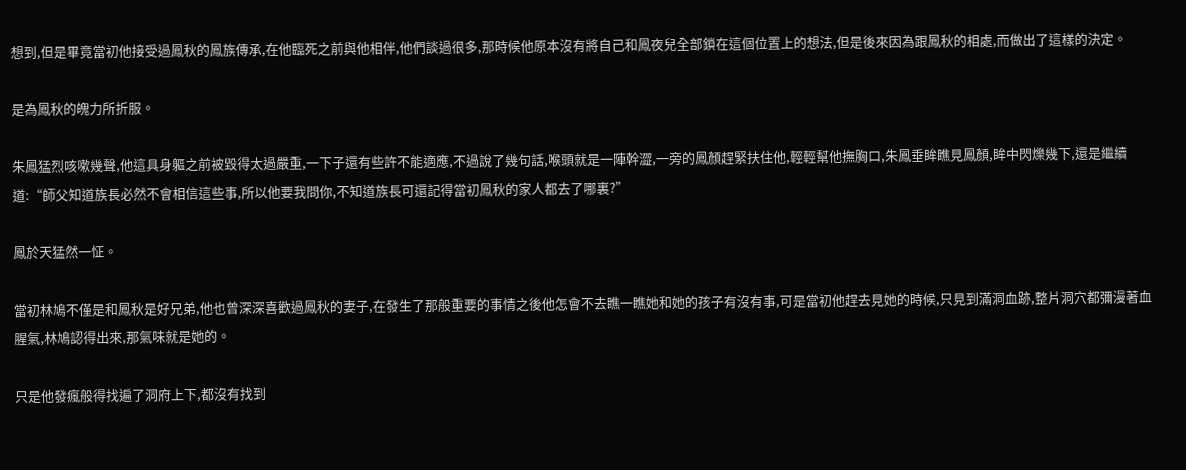想到,但是畢竟當初他接受過鳳秋的鳳族傳承,在他臨死之前與他相伴,他們談過很多,那時候他原本沒有將自己和鳳夜兒全部鎖在這個位置上的想法,但是後來因為跟鳳秋的相處,而做出了這樣的決定。

是為鳳秋的魄力所折服。

朱鳳猛烈咳嗽幾聲,他這具身軀之前被毀得太過嚴重,一下子還有些許不能適應,不過說了幾句話,喉頭就是一陣幹澀,一旁的鳳顏趕緊扶住他,輕輕幫他撫胸口,朱鳳垂眸瞧見鳳顏,眸中閃爍幾下,還是繼續道:“師父知道族長必然不會相信這些事,所以他要我問你,不知道族長可還記得當初鳳秋的家人都去了哪裏?”

鳳於天猛然一怔。

當初林鳩不僅是和鳳秋是好兄弟,他也曾深深喜歡過鳳秋的妻子,在發生了那般重要的事情之後他怎會不去瞧一瞧她和她的孩子有沒有事,可是當初他趕去見她的時候,只見到滿洞血跡,整片洞穴都彌漫著血腥氣,林鳩認得出來,那氣味就是她的。

只是他發瘋般得找遍了洞府上下,都沒有找到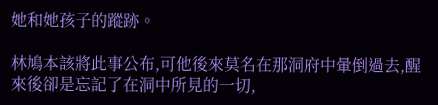她和她孩子的蹤跡。

林鳩本該將此事公布,可他後來莫名在那洞府中暈倒過去,醒來後卻是忘記了在洞中所見的一切,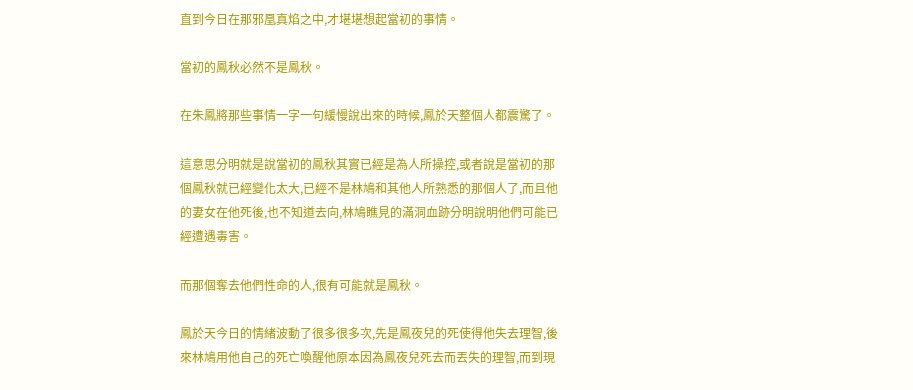直到今日在那邪凰真焰之中,才堪堪想起當初的事情。

當初的鳳秋必然不是鳳秋。

在朱鳳將那些事情一字一句緩慢說出來的時候,鳳於天整個人都震驚了。

這意思分明就是說當初的鳳秋其實已經是為人所操控,或者說是當初的那個鳳秋就已經變化太大,已經不是林鳩和其他人所熟悉的那個人了,而且他的妻女在他死後,也不知道去向,林鳩瞧見的滿洞血跡分明說明他們可能已經遭遇毒害。

而那個奪去他們性命的人,很有可能就是鳳秋。

鳳於天今日的情緒波動了很多很多次,先是鳳夜兒的死使得他失去理智,後來林鳩用他自己的死亡喚醒他原本因為鳳夜兒死去而丟失的理智,而到現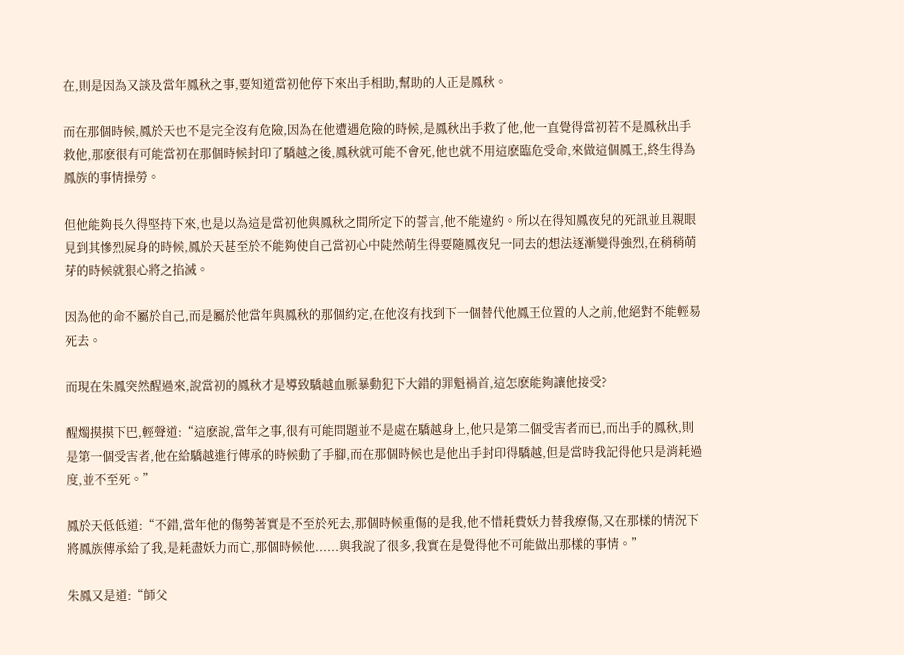在,則是因為又談及當年鳳秋之事,要知道當初他停下來出手相助,幫助的人正是鳳秋。

而在那個時候,鳳於天也不是完全沒有危險,因為在他遭遇危險的時候,是鳳秋出手救了他,他一直覺得當初若不是鳳秋出手救他,那麽很有可能當初在那個時候封印了驕越之後,鳳秋就可能不會死,他也就不用這麽臨危受命,來做這個鳳王,終生得為鳳族的事情操勞。

但他能夠長久得堅持下來,也是以為這是當初他與鳳秋之間所定下的誓言,他不能違約。所以在得知鳳夜兒的死訊並且親眼見到其慘烈屍身的時候,鳳於天甚至於不能夠使自己當初心中陡然萌生得要隨鳳夜兒一同去的想法逐漸變得強烈,在稍稍萌芽的時候就狠心將之掐滅。

因為他的命不屬於自己,而是屬於他當年與鳳秋的那個約定,在他沒有找到下一個替代他鳳王位置的人之前,他絕對不能輕易死去。

而現在朱鳳突然醒過來,說當初的鳳秋才是導致驕越血脈暴動犯下大錯的罪魁禍首,這怎麽能夠讓他接受?

醒燭摸摸下巴,輕聲道:“這麽說,當年之事,很有可能問題並不是處在驕越身上,他只是第二個受害者而已,而出手的鳳秋,則是第一個受害者,他在給驕越進行傳承的時候動了手腳,而在那個時候也是他出手封印得驕越,但是當時我記得他只是消耗過度,並不至死。”

鳳於天低低道:“不錯,當年他的傷勢著實是不至於死去,那個時候重傷的是我,他不惜耗費妖力替我療傷,又在那樣的情況下將鳳族傳承給了我,是耗盡妖力而亡,那個時候他......與我說了很多,我實在是覺得他不可能做出那樣的事情。”

朱鳳又是道:“師父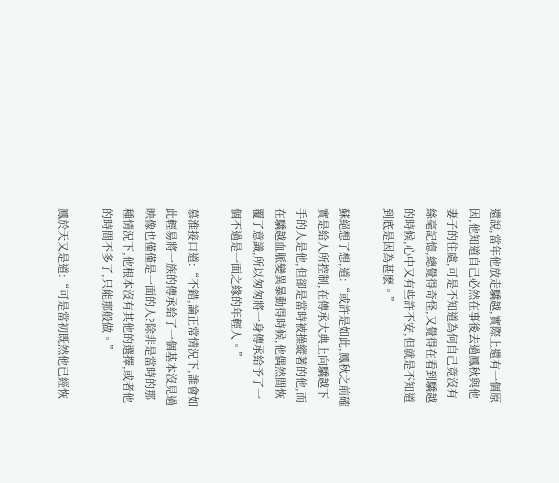還說,當年他放走驕越,實際上還有一個原因,他知道自己必然在事後去過鳳秋與他妻子的住處,可是不知道為何自己竟沒有絲毫記憶,總覺得奇怪,又覺得在看到驕越的時候,心中又有些許不安,但就是不知道到底是因為甚麽。”

蘇絕想了想,道:“或許是如此,鳳秋之前確實是給人所控制,在傳承大典上向驕越下手的人是他,但卻是當時被操縱著的他,而在驕越血脈變異暴動得時候,他偶然間恢覆了意識,所以匆匆將一身傳承給予了一個不過是一面之緣的年輕人。”

慕淮接口道:“不錯,論正常情況下,誰會如此輕易將一族的傳承給了一個基本沒見過映像也僅僅是一面的人?除非是當時的那種情況下,他根本沒有其他的選擇,或者他的時間不多了,只能那般做。”

鳳於天又是道:“可是當初既然他已經恢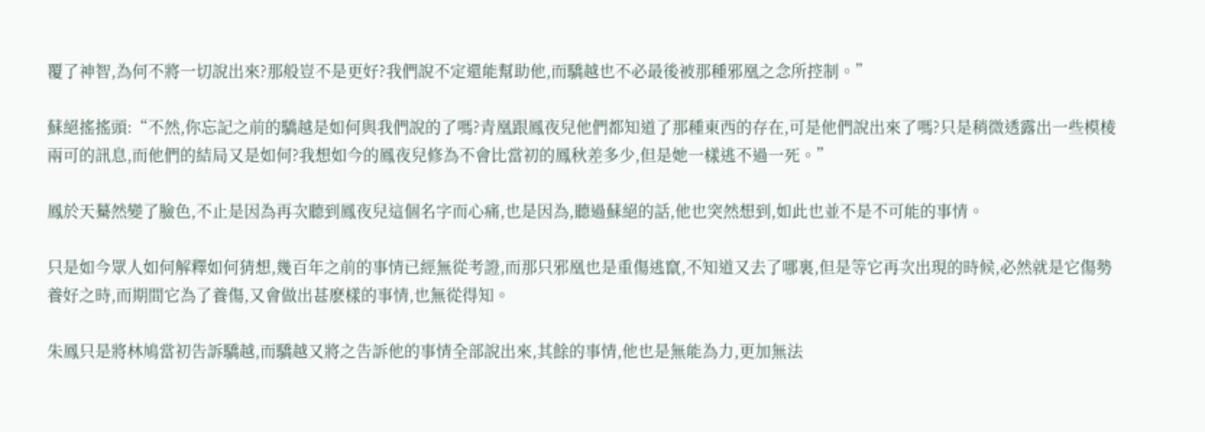覆了神智,為何不將一切說出來?那般豈不是更好?我們說不定還能幫助他,而驕越也不必最後被那種邪凰之念所控制。”

蘇絕搖搖頭:“不然,你忘記之前的驕越是如何與我們說的了嗎?青凰跟鳳夜兒他們都知道了那種東西的存在,可是他們說出來了嗎?只是稍微透露出一些模棱兩可的訊息,而他們的結局又是如何?我想如今的鳳夜兒修為不會比當初的鳳秋差多少,但是她一樣逃不過一死。”

鳳於天驀然變了臉色,不止是因為再次聽到鳳夜兒這個名字而心痛,也是因為,聽過蘇絕的話,他也突然想到,如此也並不是不可能的事情。

只是如今眾人如何解釋如何猜想,幾百年之前的事情已經無從考證,而那只邪凰也是重傷逃竄,不知道又去了哪裏,但是等它再次出現的時候,必然就是它傷勢養好之時,而期間它為了養傷,又會做出甚麽樣的事情,也無從得知。

朱鳳只是將林鳩當初告訴驕越,而驕越又將之告訴他的事情全部說出來,其餘的事情,他也是無能為力,更加無法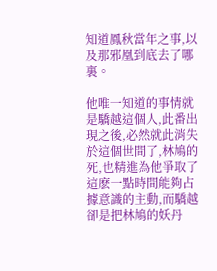知道鳳秋當年之事,以及那邪凰到底去了哪裏。

他唯一知道的事情就是驕越這個人,此番出現之後,必然就此消失於這個世間了,林鳩的死,也精進為他爭取了這麽一點時間能夠占據意識的主動,而驕越卻是把林鳩的妖丹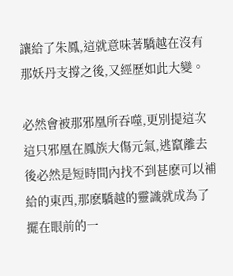讓給了朱鳳,這就意味著驕越在沒有那妖丹支撐之後,又經歷如此大變。

必然會被那邪凰所吞噬,更別提這次這只邪凰在鳳族大傷元氣,逃竄離去後必然是短時間內找不到甚麽可以補給的東西,那麽驕越的靈識就成為了擺在眼前的一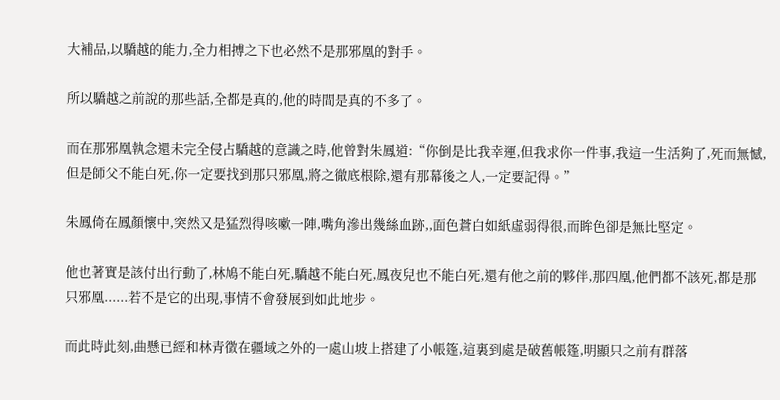大補品,以驕越的能力,全力相搏之下也必然不是那邪凰的對手。

所以驕越之前說的那些話,全都是真的,他的時間是真的不多了。

而在那邪凰執念還未完全侵占驕越的意識之時,他曾對朱鳳道:“你倒是比我幸運,但我求你一件事,我這一生活夠了,死而無憾,但是師父不能白死,你一定要找到那只邪凰,將之徹底根除,還有那幕後之人,一定要記得。”

朱鳳倚在鳳顏懷中,突然又是猛烈得咳嗽一陣,嘴角滲出幾絲血跡,,面色蒼白如紙虛弱得很,而眸色卻是無比堅定。

他也著實是該付出行動了,林鳩不能白死,驕越不能白死,鳳夜兒也不能白死,還有他之前的夥伴,那四凰,他們都不該死,都是那只邪凰......若不是它的出現,事情不會發展到如此地步。

而此時此刻,曲懸已經和林青徵在疆域之外的一處山坡上搭建了小帳篷,這裏到處是破舊帳篷,明顯只之前有群落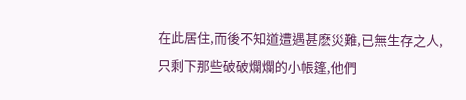在此居住,而後不知道遭遇甚麽災難,已無生存之人,只剩下那些破破爛爛的小帳篷,他們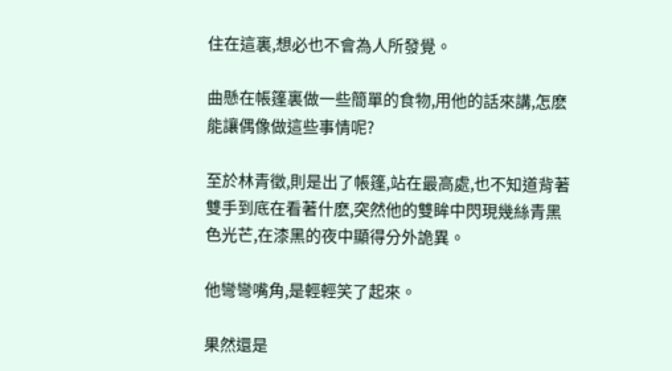住在這裏,想必也不會為人所發覺。

曲懸在帳篷裏做一些簡單的食物,用他的話來講,怎麽能讓偶像做這些事情呢?

至於林青徵,則是出了帳篷,站在最高處,也不知道背著雙手到底在看著什麽,突然他的雙眸中閃現幾絲青黑色光芒,在漆黑的夜中顯得分外詭異。

他彎彎嘴角,是輕輕笑了起來。

果然還是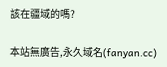該在疆域的嗎?

本站無廣告,永久域名(fanyan.cc)